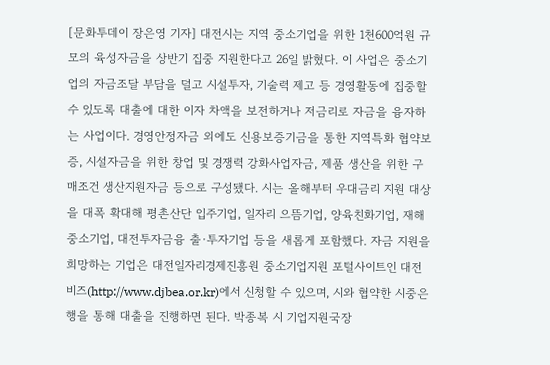[문화투데이 장은영 기자] 대전시는 지역 중소기업을 위한 1천600억원 규모의 육성자금을 상반기 집중 지원한다고 26일 밝혔다. 이 사업은 중소기업의 자금조달 부담을 덜고 시설투자, 기술력 제고 등 경영활동에 집중할 수 있도록 대출에 대한 이자 차액을 보전하거나 저금리로 자금을 융자하는 사업이다. 경영안정자금 외에도 신용보증기금을 통한 지역특화 협약보증, 시설자금을 위한 창업 및 경쟁력 강화사업자금, 제품 생산을 위한 구매조건 생산지원자금 등으로 구성됐다. 시는 올해부터 우대금리 지원 대상을 대폭 확대해 평촌산단 입주기업, 일자리 으뜸기업, 양육친화기업, 재해중소기업, 대전투자금융 출·투자기업 등을 새롭게 포함했다. 자금 지원을 희망하는 기업은 대전일자리경제진흥원 중소기업지원 포털사이트인 대전비즈(http://www.djbea.or.kr)에서 신청할 수 있으며, 시와 협약한 시중은행을 통해 대출을 진행하면 된다. 박종복 시 기업지원국장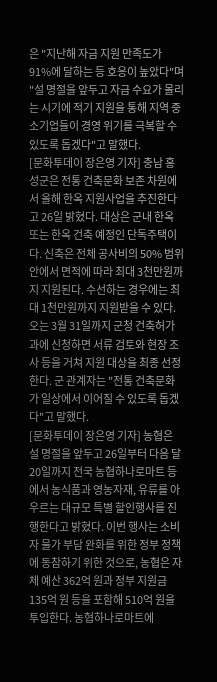은 "지난해 자금 지원 만족도가 91%에 달하는 등 호응이 높았다"며 "설 명절을 앞두고 자금 수요가 몰리는 시기에 적기 지원을 통해 지역 중소기업들이 경영 위기를 극복할 수 있도록 돕겠다"고 말했다.
[문화투데이 장은영 기자] 충남 홍성군은 전통 건축문화 보존 차원에서 올해 한옥 지원사업을 추진한다고 26일 밝혔다. 대상은 군내 한옥 또는 한옥 건축 예정인 단독주택이다. 신축은 전체 공사비의 50% 범위 안에서 면적에 따라 최대 3천만원까지 지원된다. 수선하는 경우에는 최대 1천만원까지 지원받을 수 있다. 오는 3월 31일까지 군청 건축허가과에 신청하면 서류 검토와 현장 조사 등을 거쳐 지원 대상을 최종 선정한다. 군 관계자는 "전통 건축문화가 일상에서 이어질 수 있도록 돕겠다"고 말했다.
[문화투데이 장은영 기자] 농협은 설 명절을 앞두고 26일부터 다음 달 20일까지 전국 농협하나로마트 등에서 농식품과 영농자재, 유류를 아우르는 대규모 특별 할인행사를 진행한다고 밝혔다. 이번 행사는 소비자 물가 부담 완화를 위한 정부 정책에 동참하기 위한 것으로, 농협은 자체 예산 362억 원과 정부 지원금 135억 원 등을 포함해 510억 원을 투입한다. 농협하나로마트에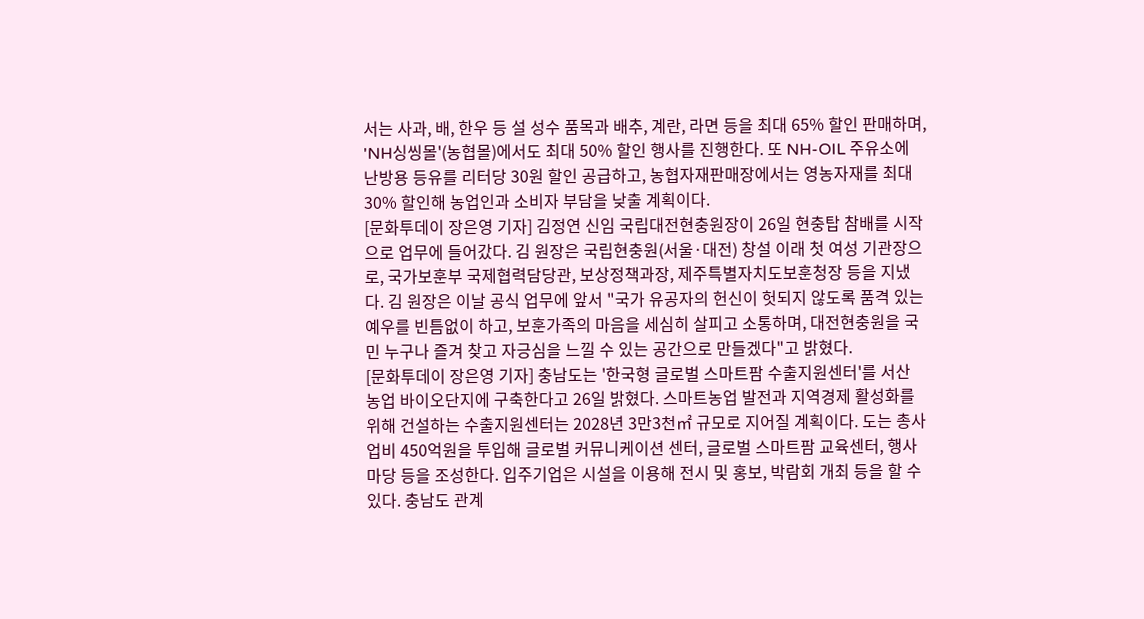서는 사과, 배, 한우 등 설 성수 품목과 배추, 계란, 라면 등을 최대 65% 할인 판매하며, 'NH싱씽몰'(농협몰)에서도 최대 50% 할인 행사를 진행한다. 또 NH-OIL 주유소에 난방용 등유를 리터당 30원 할인 공급하고, 농협자재판매장에서는 영농자재를 최대 30% 할인해 농업인과 소비자 부담을 낮출 계획이다.
[문화투데이 장은영 기자] 김정연 신임 국립대전현충원장이 26일 현충탑 참배를 시작으로 업무에 들어갔다. 김 원장은 국립현충원(서울·대전) 창설 이래 첫 여성 기관장으로, 국가보훈부 국제협력담당관, 보상정책과장, 제주특별자치도보훈청장 등을 지냈다. 김 원장은 이날 공식 업무에 앞서 "국가 유공자의 헌신이 헛되지 않도록 품격 있는 예우를 빈틈없이 하고, 보훈가족의 마음을 세심히 살피고 소통하며, 대전현충원을 국민 누구나 즐겨 찾고 자긍심을 느낄 수 있는 공간으로 만들겠다"고 밝혔다.
[문화투데이 장은영 기자] 충남도는 '한국형 글로벌 스마트팜 수출지원센터'를 서산 농업 바이오단지에 구축한다고 26일 밝혔다. 스마트농업 발전과 지역경제 활성화를 위해 건설하는 수출지원센터는 2028년 3만3천㎡ 규모로 지어질 계획이다. 도는 총사업비 450억원을 투입해 글로벌 커뮤니케이션 센터, 글로벌 스마트팜 교육센터, 행사마당 등을 조성한다. 입주기업은 시설을 이용해 전시 및 홍보, 박람회 개최 등을 할 수 있다. 충남도 관계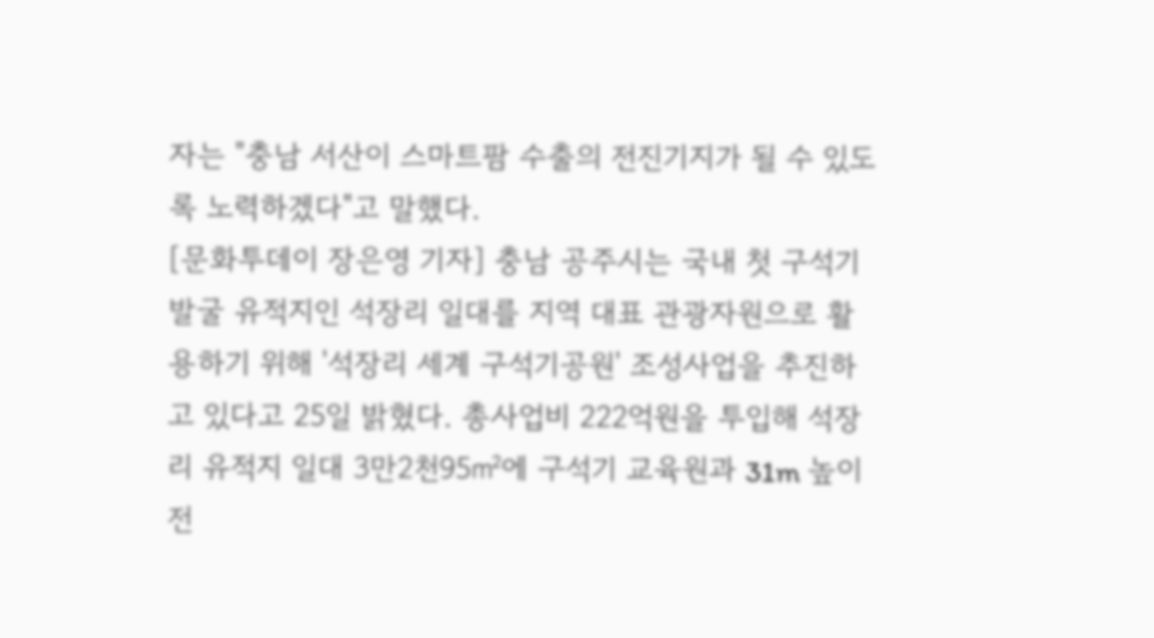자는 "충남 서산이 스마트팜 수출의 전진기지가 될 수 있도록 노력하겠다"고 말했다.
[문화투데이 장은영 기자] 충남 공주시는 국내 첫 구석기 발굴 유적지인 석장리 일대를 지역 대표 관광자원으로 활용하기 위해 '석장리 세계 구석기공원' 조성사업을 추진하고 있다고 25일 밝혔다. 총사업비 222억원을 투입해 석장리 유적지 일대 3만2천95㎡에 구석기 교육원과 31m 높이 전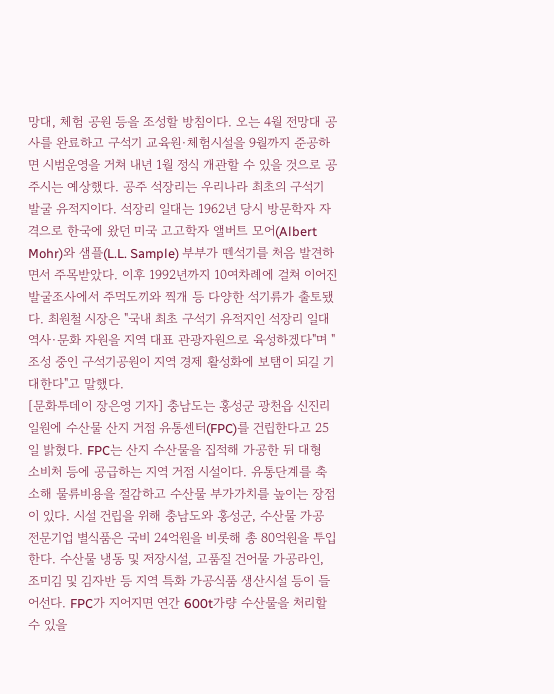망대, 체험 공원 등을 조성할 방침이다. 오는 4월 전망대 공사를 완료하고 구석기 교육원·체험시설을 9월까지 준공하면 시범운영을 거쳐 내년 1월 정식 개관할 수 있을 것으로 공주시는 예상했다. 공주 석장리는 우리나라 최초의 구석기 발굴 유적지이다. 석장리 일대는 1962년 당시 방문학자 자격으로 한국에 왔던 미국 고고학자 앨버트 모어(Albert Mohr)와 샘플(L.L. Sample) 부부가 뗀석기를 처음 발견하면서 주목받았다. 이후 1992년까지 10여차례에 걸쳐 이어진 발굴조사에서 주먹도끼와 찍개 등 다양한 석기류가 출토됐다. 최원철 시장은 "국내 최초 구석기 유적지인 석장리 일대 역사·문화 자원을 지역 대표 관광자원으로 육성하겠다"며 "조성 중인 구석기공원이 지역 경제 활성화에 보탬이 되길 기대한다"고 말했다.
[문화투데이 장은영 기자] 충남도는 홍성군 광천읍 신진리 일원에 수산물 산지 거점 유통센터(FPC)를 건립한다고 25일 밝혔다. FPC는 산지 수산물을 집적해 가공한 뒤 대형 소비처 등에 공급하는 지역 거점 시설이다. 유통단계를 축소해 물류비용을 절감하고 수산물 부가가치를 높이는 장점이 있다. 시설 건립을 위해 충남도와 홍성군, 수산물 가공 전문기업 별식품은 국비 24억원을 비롯해 총 80억원을 투입한다. 수산물 냉동 및 저장시설, 고품질 건어물 가공라인, 조미김 및 김자반 등 지역 특화 가공식품 생산시설 등이 들어선다. FPC가 지어지면 연간 600t가량 수산물을 처리할 수 있을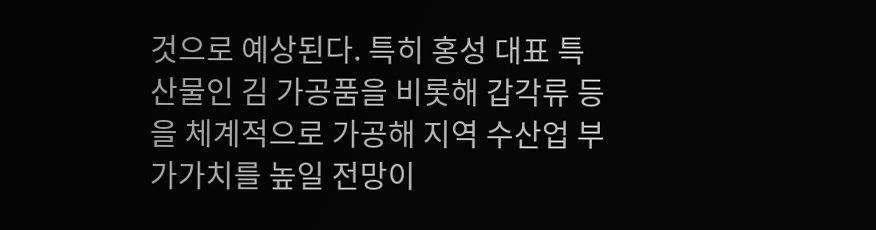것으로 예상된다. 특히 홍성 대표 특산물인 김 가공품을 비롯해 갑각류 등을 체계적으로 가공해 지역 수산업 부가가치를 높일 전망이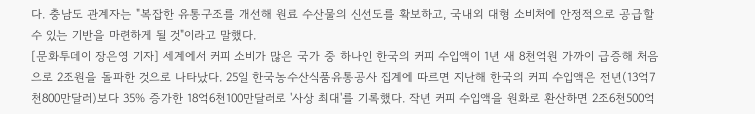다. 충남도 관계자는 "복잡한 유통구조를 개선해 원료 수산물의 신선도를 확보하고, 국내외 대형 소비처에 안정적으로 공급할 수 있는 기반을 마련하게 될 것"이라고 말했다.
[문화투데이 장은영 기자] 세계에서 커피 소비가 많은 국가 중 하나인 한국의 커피 수입액이 1년 새 8천억원 가까이 급증해 처음으로 2조원을 돌파한 것으로 나타났다. 25일 한국농수산식품유통공사 집계에 따르면 지난해 한국의 커피 수입액은 전년(13억7천800만달러)보다 35% 증가한 18억6천100만달러로 '사상 최대'를 기록했다. 작년 커피 수입액을 원화로 환산하면 2조6천500억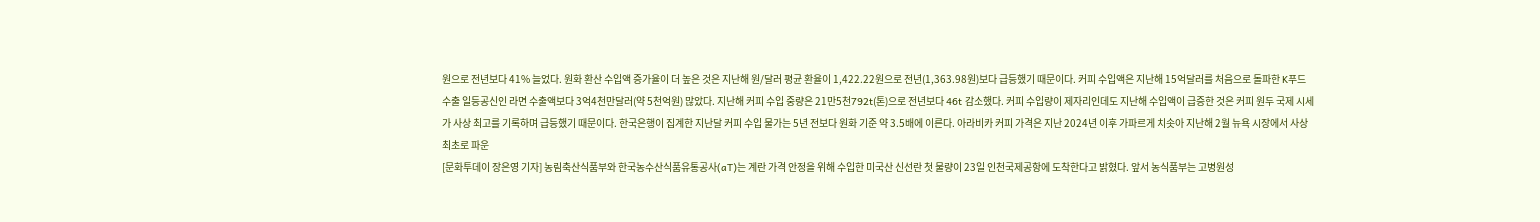원으로 전년보다 41% 늘었다. 원화 환산 수입액 증가율이 더 높은 것은 지난해 원/달러 평균 환율이 1,422.22원으로 전년(1,363.98원)보다 급등했기 때문이다. 커피 수입액은 지난해 15억달러를 처음으로 돌파한 K푸드 수출 일등공신인 라면 수출액보다 3억4천만달러(약 5천억원) 많았다. 지난해 커피 수입 중량은 21만5천792t(톤)으로 전년보다 46t 감소했다. 커피 수입량이 제자리인데도 지난해 수입액이 급증한 것은 커피 원두 국제 시세가 사상 최고를 기록하며 급등했기 때문이다. 한국은행이 집계한 지난달 커피 수입 물가는 5년 전보다 원화 기준 약 3.5배에 이른다. 아라비카 커피 가격은 지난 2024년 이후 가파르게 치솟아 지난해 2월 뉴욕 시장에서 사상 최초로 파운
[문화투데이 장은영 기자] 농림축산식품부와 한국농수산식품유통공사(aT)는 계란 가격 안정을 위해 수입한 미국산 신선란 첫 물량이 23일 인천국제공항에 도착한다고 밝혔다. 앞서 농식품부는 고병원성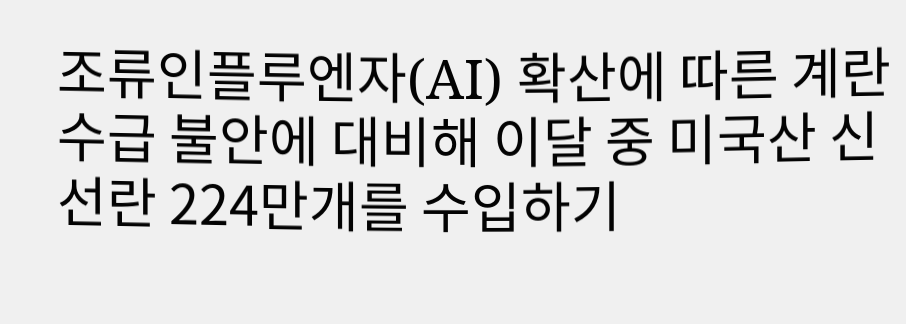조류인플루엔자(AI) 확산에 따른 계란 수급 불안에 대비해 이달 중 미국산 신선란 224만개를 수입하기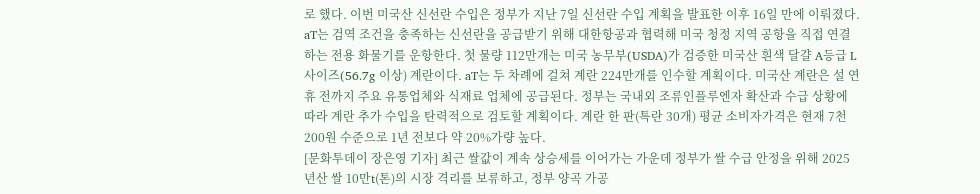로 했다. 이번 미국산 신선란 수입은 정부가 지난 7일 신선란 수입 계획을 발표한 이후 16일 만에 이뤄졌다. aT는 검역 조건을 충족하는 신선란을 공급받기 위해 대한항공과 협력해 미국 청정 지역 공항을 직접 연결하는 전용 화물기를 운항한다. 첫 물량 112만개는 미국 농무부(USDA)가 검증한 미국산 흰색 달걀 A등급 L사이즈(56.7g 이상) 계란이다. aT는 두 차례에 걸쳐 계란 224만개를 인수할 계획이다. 미국산 계란은 설 연휴 전까지 주요 유통업체와 식재료 업체에 공급된다. 정부는 국내외 조류인플루엔자 확산과 수급 상황에 따라 계란 추가 수입을 탄력적으로 검토할 계획이다. 계란 한 판(특란 30개) 평균 소비자가격은 현재 7천200원 수준으로 1년 전보다 약 20%가량 높다.
[문화투데이 장은영 기자] 최근 쌀값이 계속 상승세를 이어가는 가운데 정부가 쌀 수급 안정을 위해 2025년산 쌀 10만t(톤)의 시장 격리를 보류하고, 정부 양곡 가공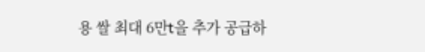용 쌀 최대 6만t을 추가 공급하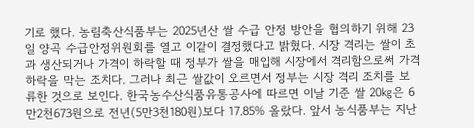기로 했다. 농림축산식품부는 2025년산 쌀 수급 안정 방안을 협의하기 위해 23일 양곡 수급안정위원회를 열고 이같이 결정했다고 밝혔다. 시장 격리는 쌀이 초과 생산되거나 가격이 하락할 때 정부가 쌀을 매입해 시장에서 격리함으로써 가격 하락을 막는 조치다. 그러나 최근 쌀값이 오르면서 정부는 시장 격리 조치를 보류한 것으로 보인다. 한국농수산식품유통공사에 따르면 이날 기준 쌀 20㎏은 6만2천673원으로 전년(5만3천180원)보다 17.85% 올랐다. 앞서 농식품부는 지난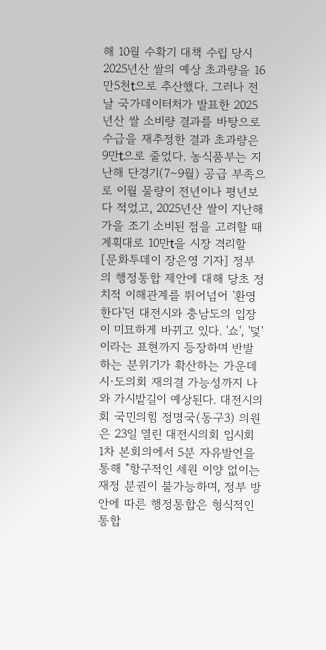해 10월 수확기 대책 수립 당시 2025년산 쌀의 예상 초과량을 16만5천t으로 추산했다. 그러나 전날 국가데이터처가 발표한 2025년산 쌀 소비량 결과를 바탕으로 수급을 재추정한 결과 초과량은 9만t으로 줄었다. 농식품부는 지난해 단경기(7∼9월) 공급 부족으로 이월 물량이 전년이나 평년보다 적었고, 2025년산 쌀이 지난해 가을 조기 소비된 점을 고려할 때 계획대로 10만t을 시장 격리할
[문화투데이 장은영 기자] 정부의 행정통합 제안에 대해 당초 정치적 이해관계를 뛰어넘어 '환영한다'던 대전시와 충남도의 입장이 미묘하게 바뀌고 있다. '쇼', '덫'이라는 표현까지 등장하며 반발하는 분위기가 확산하는 가운데 시·도의회 재의결 가능성까지 나와 가시밭길이 예상된다. 대전시의회 국민의힘 정명국(동구3) 의원은 23일 열린 대전시의회 임시회 1차 본회의에서 5분 자유발언을 통해 "항구적인 세원 이양 없이는 재정 분권이 불가능하며, 정부 방안에 따른 행정통합은 형식적인 통합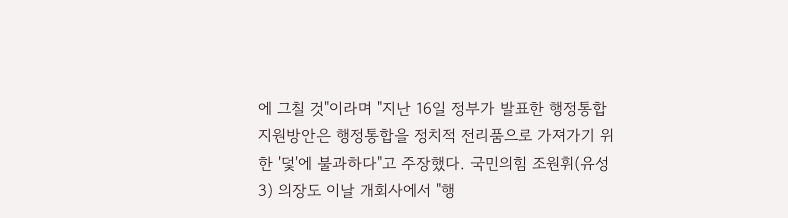에 그칠 것"이라며 "지난 16일 정부가 발표한 행정통합 지원방안은 행정통합을 정치적 전리품으로 가져가기 위한 '덫'에 불과하다"고 주장했다. 국민의힘 조원휘(유성3) 의장도 이날 개회사에서 "행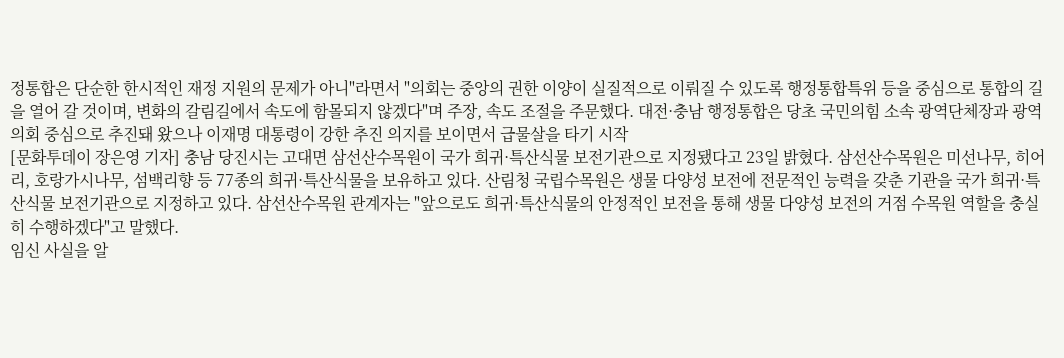정통합은 단순한 한시적인 재정 지원의 문제가 아니"라면서 "의회는 중앙의 권한 이양이 실질적으로 이뤄질 수 있도록 행정통합특위 등을 중심으로 통합의 길을 열어 갈 것이며, 변화의 갈림길에서 속도에 함몰되지 않겠다"며 주장, 속도 조절을 주문했다. 대전·충남 행정통합은 당초 국민의힘 소속 광역단체장과 광역의회 중심으로 추진돼 왔으나 이재명 대통령이 강한 추진 의지를 보이면서 급물살을 타기 시작
[문화투데이 장은영 기자] 충남 당진시는 고대면 삼선산수목원이 국가 희귀·특산식물 보전기관으로 지정됐다고 23일 밝혔다. 삼선산수목원은 미선나무, 히어리, 호랑가시나무, 섬백리향 등 77종의 희귀·특산식물을 보유하고 있다. 산림청 국립수목원은 생물 다양성 보전에 전문적인 능력을 갖춘 기관을 국가 희귀·특산식물 보전기관으로 지정하고 있다. 삼선산수목원 관계자는 "앞으로도 희귀·특산식물의 안정적인 보전을 통해 생물 다양성 보전의 거점 수목원 역할을 충실히 수행하겠다"고 말했다.
임신 사실을 알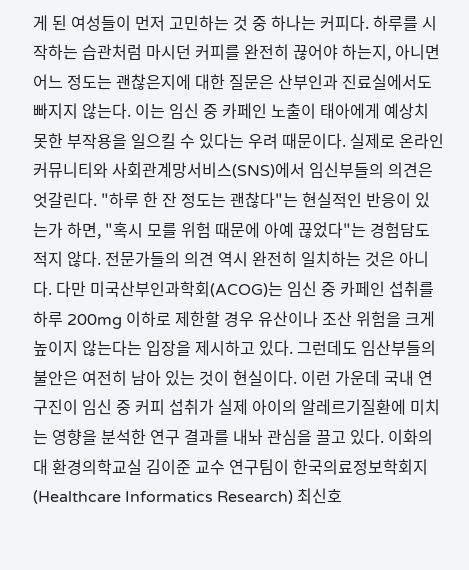게 된 여성들이 먼저 고민하는 것 중 하나는 커피다. 하루를 시작하는 습관처럼 마시던 커피를 완전히 끊어야 하는지, 아니면 어느 정도는 괜찮은지에 대한 질문은 산부인과 진료실에서도 빠지지 않는다. 이는 임신 중 카페인 노출이 태아에게 예상치 못한 부작용을 일으킬 수 있다는 우려 때문이다. 실제로 온라인 커뮤니티와 사회관계망서비스(SNS)에서 임신부들의 의견은 엇갈린다. "하루 한 잔 정도는 괜찮다"는 현실적인 반응이 있는가 하면, "혹시 모를 위험 때문에 아예 끊었다"는 경험담도 적지 않다. 전문가들의 의견 역시 완전히 일치하는 것은 아니다. 다만 미국산부인과학회(ACOG)는 임신 중 카페인 섭취를 하루 200mg 이하로 제한할 경우 유산이나 조산 위험을 크게 높이지 않는다는 입장을 제시하고 있다. 그런데도 임산부들의 불안은 여전히 남아 있는 것이 현실이다. 이런 가운데 국내 연구진이 임신 중 커피 섭취가 실제 아이의 알레르기질환에 미치는 영향을 분석한 연구 결과를 내놔 관심을 끌고 있다. 이화의대 환경의학교실 김이준 교수 연구팀이 한국의료정보학회지(Healthcare Informatics Research) 최신호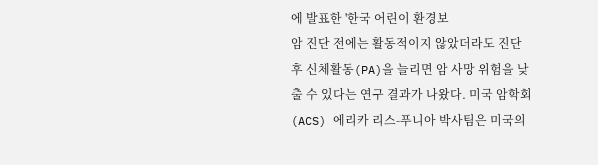에 발표한 '한국 어린이 환경보
암 진단 전에는 활동적이지 않았더라도 진단 후 신체활동(PA)을 늘리면 암 사망 위험을 낮출 수 있다는 연구 결과가 나왔다. 미국 암학회(ACS) 에리카 리스-푸니아 박사팀은 미국의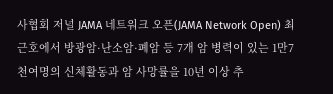사협회 저널 JAMA 네트워크 오픈(JAMA Network Open) 최근호에서 방광암·난소암·폐암 등 7개 암 병력이 있는 1만7천여명의 신체활동과 암 사망률을 10년 이상 추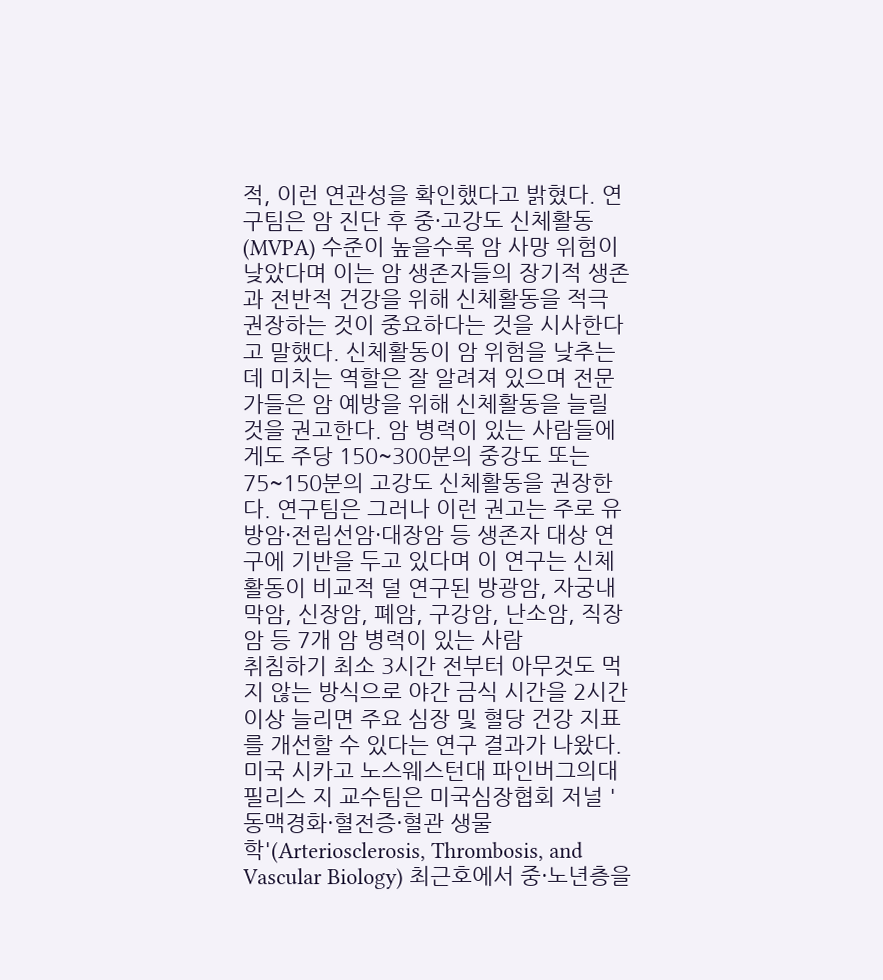적, 이런 연관성을 확인했다고 밝혔다. 연구팀은 암 진단 후 중·고강도 신체활동(MVPA) 수준이 높을수록 암 사망 위험이 낮았다며 이는 암 생존자들의 장기적 생존과 전반적 건강을 위해 신체활동을 적극 권장하는 것이 중요하다는 것을 시사한다고 말했다. 신체활동이 암 위험을 낮추는 데 미치는 역할은 잘 알려져 있으며 전문가들은 암 예방을 위해 신체활동을 늘릴 것을 권고한다. 암 병력이 있는 사람들에게도 주당 150~300분의 중강도 또는 75~150분의 고강도 신체활동을 권장한다. 연구팀은 그러나 이런 권고는 주로 유방암·전립선암·대장암 등 생존자 대상 연구에 기반을 두고 있다며 이 연구는 신체활동이 비교적 덜 연구된 방광암, 자궁내막암, 신장암, 폐암, 구강암, 난소암, 직장암 등 7개 암 병력이 있는 사람
취침하기 최소 3시간 전부터 아무것도 먹지 않는 방식으로 야간 금식 시간을 2시간 이상 늘리면 주요 심장 및 혈당 건강 지표를 개선할 수 있다는 연구 결과가 나왔다. 미국 시카고 노스웨스턴대 파인버그의대 필리스 지 교수팀은 미국심장협회 저널 '동맥경화·혈전증·혈관 생물학'(Arteriosclerosis, Thrombosis, and Vascular Biology) 최근호에서 중·노년층을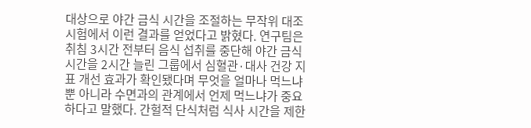대상으로 야간 금식 시간을 조절하는 무작위 대조 시험에서 이런 결과를 얻었다고 밝혔다. 연구팀은 취침 3시간 전부터 음식 섭취를 중단해 야간 금식 시간을 2시간 늘린 그룹에서 심혈관·대사 건강 지표 개선 효과가 확인됐다며 무엇을 얼마나 먹느냐 뿐 아니라 수면과의 관계에서 언제 먹느냐가 중요하다고 말했다. 간헐적 단식처럼 식사 시간을 제한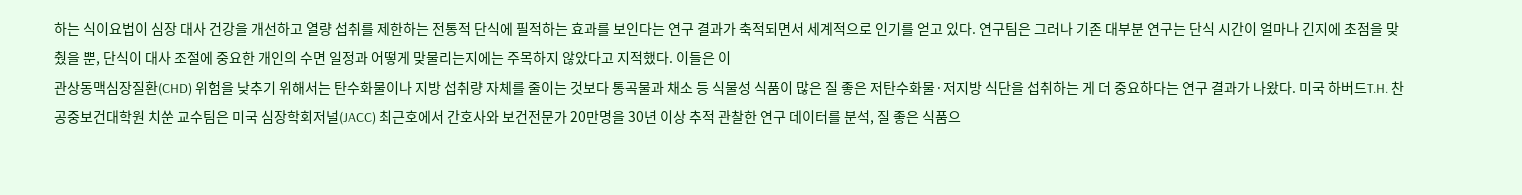하는 식이요법이 심장 대사 건강을 개선하고 열량 섭취를 제한하는 전통적 단식에 필적하는 효과를 보인다는 연구 결과가 축적되면서 세계적으로 인기를 얻고 있다. 연구팀은 그러나 기존 대부분 연구는 단식 시간이 얼마나 긴지에 초점을 맞췄을 뿐, 단식이 대사 조절에 중요한 개인의 수면 일정과 어떻게 맞물리는지에는 주목하지 않았다고 지적했다. 이들은 이
관상동맥심장질환(CHD) 위험을 낮추기 위해서는 탄수화물이나 지방 섭취량 자체를 줄이는 것보다 통곡물과 채소 등 식물성 식품이 많은 질 좋은 저탄수화물·저지방 식단을 섭취하는 게 더 중요하다는 연구 결과가 나왔다. 미국 하버드T.H. 찬 공중보건대학원 치쑨 교수팀은 미국 심장학회저널(JACC) 최근호에서 간호사와 보건전문가 20만명을 30년 이상 추적 관찰한 연구 데이터를 분석, 질 좋은 식품으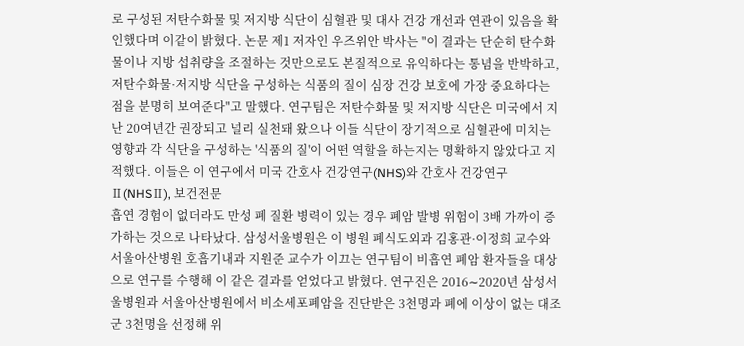로 구성된 저탄수화물 및 저지방 식단이 심혈관 및 대사 건강 개선과 연관이 있음을 확인했다며 이같이 밝혔다. 논문 제1 저자인 우즈위안 박사는 "이 결과는 단순히 탄수화물이나 지방 섭취량을 조절하는 것만으로도 본질적으로 유익하다는 통념을 반박하고, 저탄수화물·저지방 식단을 구성하는 식품의 질이 심장 건강 보호에 가장 중요하다는 점을 분명히 보여준다"고 말했다. 연구팀은 저탄수화물 및 저지방 식단은 미국에서 지난 20여년간 권장되고 널리 실천돼 왔으나 이들 식단이 장기적으로 심혈관에 미치는 영향과 각 식단을 구성하는 '식품의 질'이 어떤 역할을 하는지는 명확하지 않았다고 지적했다. 이들은 이 연구에서 미국 간호사 건강연구(NHS)와 간호사 건강연구Ⅱ(NHSⅡ), 보건전문
흡연 경험이 없더라도 만성 폐 질환 병력이 있는 경우 폐암 발병 위험이 3배 가까이 증가하는 것으로 나타났다. 삼성서울병원은 이 병원 폐식도외과 김홍관·이정희 교수와 서울아산병원 호흡기내과 지원준 교수가 이끄는 연구팀이 비흡연 폐암 환자들을 대상으로 연구를 수행해 이 같은 결과를 얻었다고 밝혔다. 연구진은 2016∼2020년 삼성서울병원과 서울아산병원에서 비소세포폐암을 진단받은 3천명과 폐에 이상이 없는 대조군 3천명을 선정해 위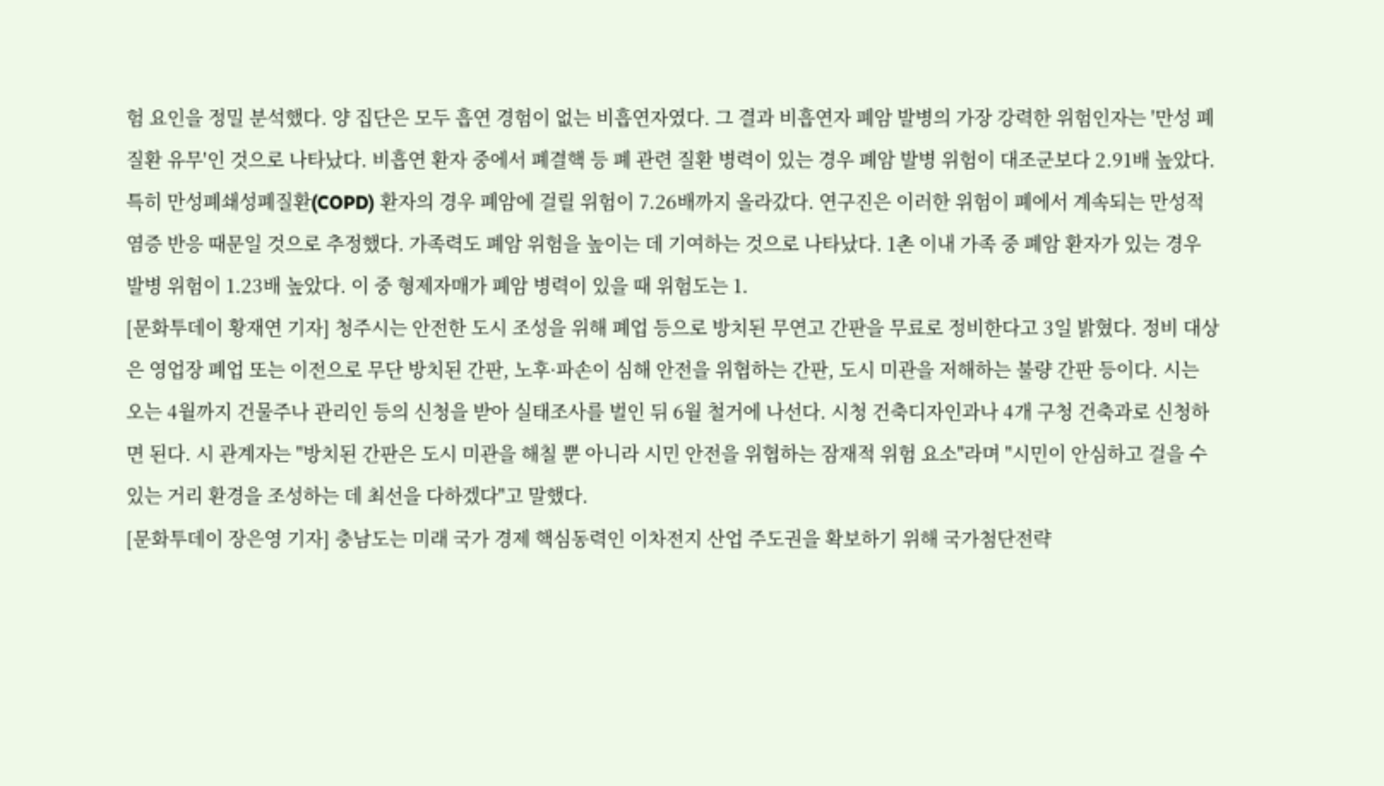험 요인을 정밀 분석했다. 양 집단은 모두 흡연 경험이 없는 비흡연자였다. 그 결과 비흡연자 폐암 발병의 가장 강력한 위험인자는 '만성 폐 질환 유무'인 것으로 나타났다. 비흡연 환자 중에서 폐결핵 등 폐 관련 질환 병력이 있는 경우 폐암 발병 위험이 대조군보다 2.91배 높았다. 특히 만성폐쇄성폐질환(COPD) 환자의 경우 폐암에 걸릴 위험이 7.26배까지 올라갔다. 연구진은 이러한 위험이 폐에서 계속되는 만성적 염증 반응 때문일 것으로 추정했다. 가족력도 폐암 위험을 높이는 데 기여하는 것으로 나타났다. 1촌 이내 가족 중 폐암 환자가 있는 경우 발병 위험이 1.23배 높았다. 이 중 형제자매가 폐암 병력이 있을 때 위험도는 1.
[문화투데이 황재연 기자] 청주시는 안전한 도시 조성을 위해 폐업 등으로 방치된 무연고 간판을 무료로 정비한다고 3일 밝혔다. 정비 대상은 영업장 폐업 또는 이전으로 무단 방치된 간판, 노후·파손이 심해 안전을 위협하는 간판, 도시 미관을 저해하는 불량 간판 등이다. 시는 오는 4월까지 건물주나 관리인 등의 신청을 받아 실태조사를 벌인 뒤 6월 철거에 나선다. 시청 건축디자인과나 4개 구청 건축과로 신청하면 된다. 시 관계자는 "방치된 간판은 도시 미관을 해칠 뿐 아니라 시민 안전을 위협하는 잠재적 위험 요소"라며 "시민이 안심하고 걸을 수 있는 거리 환경을 조성하는 데 최선을 다하겠다"고 말했다.
[문화투데이 장은영 기자] 충남도는 미래 국가 경제 핵심동력인 이차전지 산업 주도권을 확보하기 위해 국가첨단전략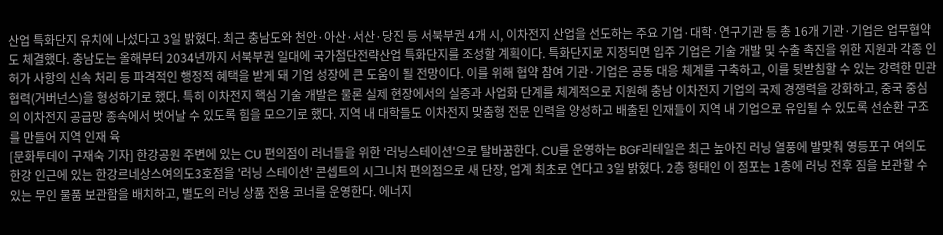산업 특화단지 유치에 나섰다고 3일 밝혔다. 최근 충남도와 천안·아산·서산·당진 등 서북부권 4개 시, 이차전지 산업을 선도하는 주요 기업·대학·연구기관 등 총 16개 기관·기업은 업무협약도 체결했다. 충남도는 올해부터 2034년까지 서북부권 일대에 국가첨단전략산업 특화단지를 조성할 계획이다. 특화단지로 지정되면 입주 기업은 기술 개발 및 수출 촉진을 위한 지원과 각종 인허가 사항의 신속 처리 등 파격적인 행정적 혜택을 받게 돼 기업 성장에 큰 도움이 될 전망이다. 이를 위해 협약 참여 기관·기업은 공동 대응 체계를 구축하고, 이를 뒷받침할 수 있는 강력한 민관 협력(거버넌스)을 형성하기로 했다. 특히 이차전지 핵심 기술 개발은 물론 실제 현장에서의 실증과 사업화 단계를 체계적으로 지원해 충남 이차전지 기업의 국제 경쟁력을 강화하고, 중국 중심의 이차전지 공급망 종속에서 벗어날 수 있도록 힘을 모으기로 했다. 지역 내 대학들도 이차전지 맞춤형 전문 인력을 양성하고 배출된 인재들이 지역 내 기업으로 유입될 수 있도록 선순환 구조를 만들어 지역 인재 육
[문화투데이 구재숙 기자] 한강공원 주변에 있는 CU 편의점이 러너들을 위한 '러닝스테이션'으로 탈바꿈한다. CU를 운영하는 BGF리테일은 최근 높아진 러닝 열풍에 발맞춰 영등포구 여의도 한강 인근에 있는 한강르네상스여의도3호점을 '러닝 스테이션' 콘셉트의 시그니처 편의점으로 새 단장, 업계 최초로 연다고 3일 밝혔다. 2층 형태인 이 점포는 1층에 러닝 전후 짐을 보관할 수 있는 무인 물품 보관함을 배치하고, 별도의 러닝 상품 전용 코너를 운영한다. 에너지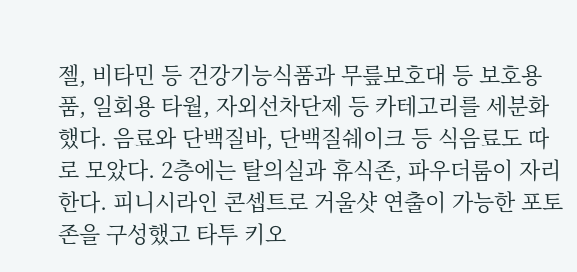젤, 비타민 등 건강기능식품과 무릎보호대 등 보호용품, 일회용 타월, 자외선차단제 등 카테고리를 세분화했다. 음료와 단백질바, 단백질쉐이크 등 식음료도 따로 모았다. 2층에는 탈의실과 휴식존, 파우더룸이 자리한다. 피니시라인 콘셉트로 거울샷 연출이 가능한 포토존을 구성했고 타투 키오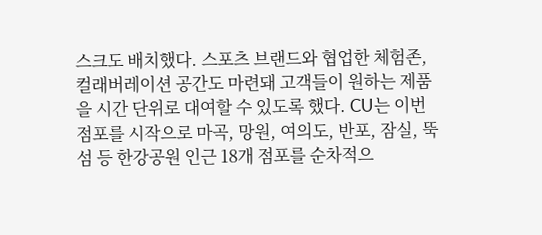스크도 배치했다. 스포츠 브랜드와 협업한 체험존, 컬래버레이션 공간도 마련돼 고객들이 원하는 제품을 시간 단위로 대여할 수 있도록 했다. CU는 이번 점포를 시작으로 마곡, 망원, 여의도, 반포, 잠실, 뚝섬 등 한강공원 인근 18개 점포를 순차적으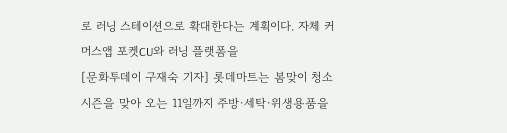로 러닝 스테이션으로 확대한다는 계획이다. 자체 커머스앱 포켓CU와 러닝 플랫폼을
[문화투데이 구재숙 기자] 롯데마트는 봄맞이 청소 시즌을 맞아 오는 11일까지 주방·세탁·위생용품을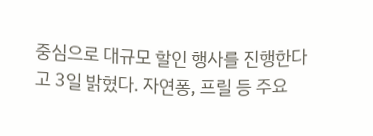중심으로 대규모 할인 행사를 진행한다고 3일 밝혔다. 자연퐁, 프릴 등 주요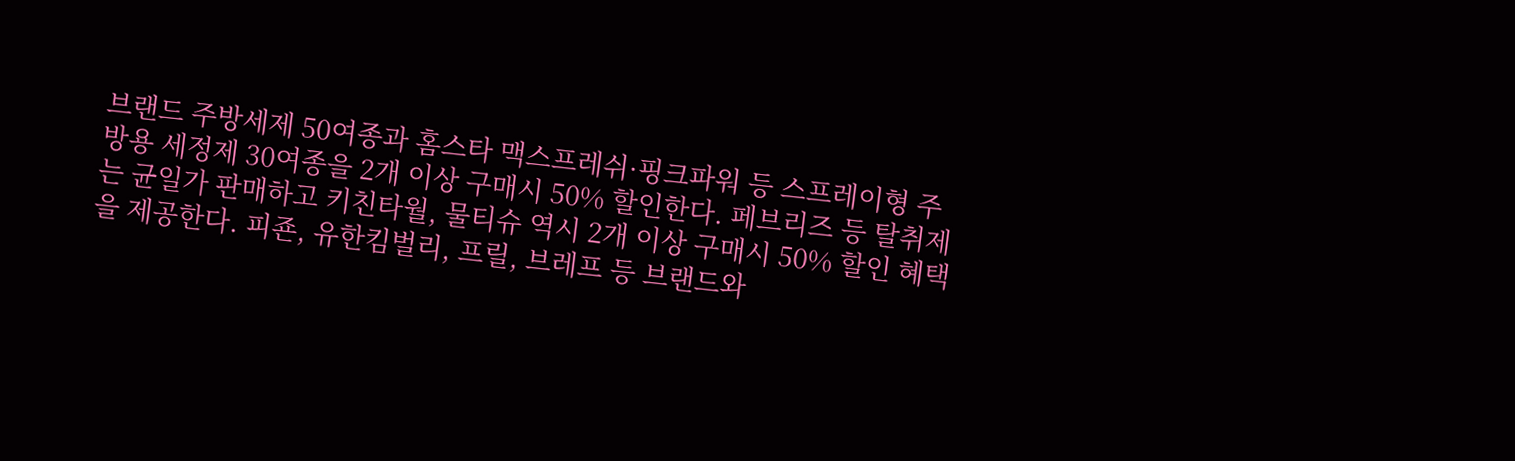브랜드 주방세제 50여종과 홈스타 맥스프레쉬·핑크파워 등 스프레이형 주방용 세정제 30여종을 2개 이상 구매시 50% 할인한다. 페브리즈 등 탈취제는 균일가 판매하고 키친타월, 물티슈 역시 2개 이상 구매시 50% 할인 혜택을 제공한다. 피죤, 유한킴벌리, 프릴, 브레프 등 브랜드와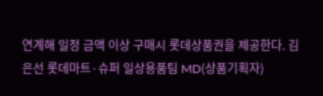연계해 일정 금액 이상 구매시 롯데상품권을 제공한다. 김은선 롯데마트·슈퍼 일상용품팀 MD(상품기획자)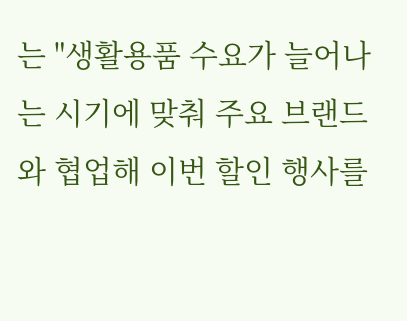는 "생활용품 수요가 늘어나는 시기에 맞춰 주요 브랜드와 협업해 이번 할인 행사를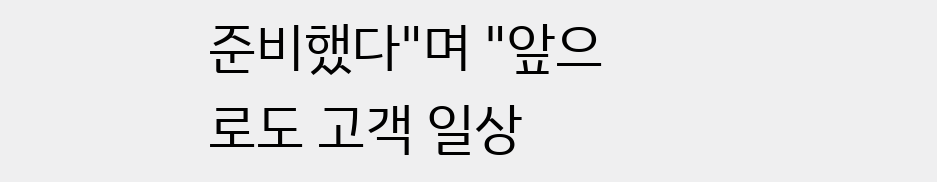준비했다"며 "앞으로도 고객 일상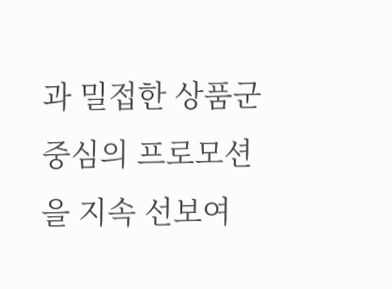과 밀접한 상품군 중심의 프로모션을 지속 선보여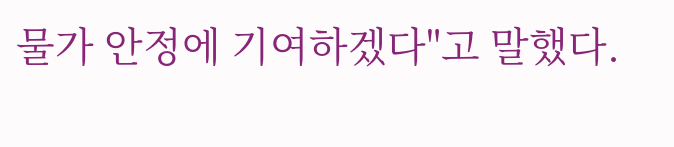물가 안정에 기여하겠다"고 말했다.